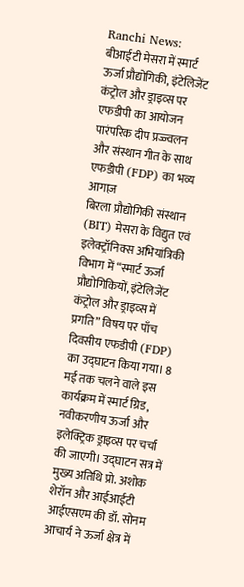Ranchi News: बीआईटी मेसरा में स्मार्ट ऊर्जा प्रौद्योगिकी, इंटेलिजेंट कंट्रोल और ड्राइव्स पर एफडीपी का आयोजन
पारंपरिक दीप प्रज्ज्वलन और संस्थान गीत के साथ एफडीपी (FDP) का भव्य आगाज़
बिरला प्रौद्योगिकी संस्थान (BIT) मेसरा के विद्युत एवं इलेक्ट्रॉनिक्स अभियांत्रिकी विभाग में “स्मार्ट ऊर्जा प्रौद्योगिकियों, इंटेलिजेंट कंट्रोल और ड्राइव्स में प्रगति” विषय पर पाँच दिवसीय एफडीपी (FDP) का उद्घाटन किया गया। 8 मई तक चलने वाले इस कार्यक्रम में स्मार्ट ग्रिड, नवीकरणीय ऊर्जा और इलेक्ट्रिक ड्राइव्स पर चर्चा की जाएगी। उद्घाटन सत्र में मुख्य अतिथि प्रो. अशोक शेरॉन और आईआईटी आईएसएम की डॉ. सोनम आचार्य ने ऊर्जा क्षेत्र में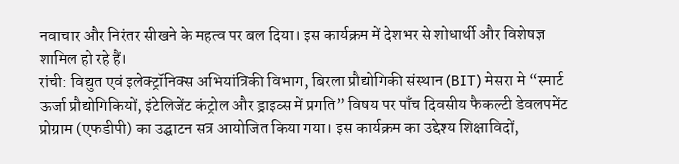नवाचार और निरंतर सीखने के महत्व पर बल दिया। इस कार्यक्रम में देशभर से शोधार्थी और विशेषज्ञ शामिल हो रहे हैं।
रांची: विद्युत एवं इलेक्ट्रॉनिक्स अभियांत्रिकी विभाग, बिरला प्रौद्योगिकी संस्थान (BIT) मेसरा मे “स्मार्ट ऊर्जा प्रौद्योगिकियों, इंटेलिजेंट कंट्रोल और ड्राइव्स में प्रगति” विषय पर पाँच दिवसीय फैकल्टी डेवलपमेंट प्रोग्राम (एफडीपी) का उद्घाटन सत्र आयोजित किया गया। इस कार्यक्रम का उद्देश्य शिक्षाविदों,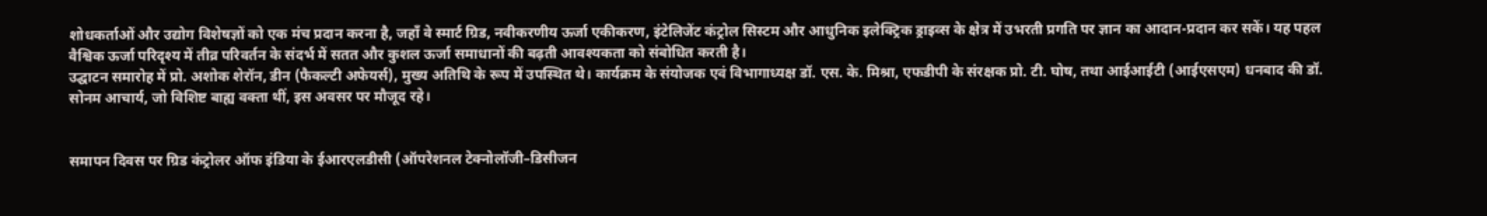शोधकर्ताओं और उद्योग विशेषज्ञों को एक मंच प्रदान करना है, जहाँ वे स्मार्ट ग्रिड, नवीकरणीय ऊर्जा एकीकरण, इंटेलिजेंट कंट्रोल सिस्टम और आधुनिक इलेक्ट्रिक ड्राइव्स के क्षेत्र में उभरती प्रगति पर ज्ञान का आदान-प्रदान कर सकें। यह पहल वैश्विक ऊर्जा परिदृश्य में तीव्र परिवर्तन के संदर्भ में सतत और कुशल ऊर्जा समाधानों की बढ़ती आवश्यकता को संबोधित करती है।
उद्घाटन समारोह में प्रो. अशोक शेरॉन, डीन (फैकल्टी अफेयर्स), मुख्य अतिथि के रूप में उपस्थित थे। कार्यक्रम के संयोजक एवं विभागाध्यक्ष डॉ. एस. के. मिश्रा, एफडीपी के संरक्षक प्रो. टी. घोष, तथा आईआईटी (आईएसएम) धनबाद की डॉ. सोनम आचार्य, जो विशिष्ट बाह्य वक्ता थीं, इस अवसर पर मौजूद रहे।


समापन दिवस पर ग्रिड कंट्रोलर ऑफ इंडिया के ईआरएलडीसी (ऑपरेशनल टेक्नोलॉजी–डिसीजन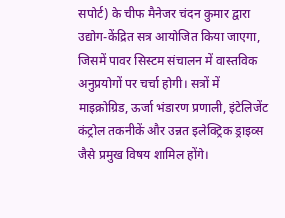सपोर्ट) के चीफ मैनेजर चंदन कुमार द्वारा उद्योग-केंद्रित सत्र आयोजित किया जाएगा, जिसमें पावर सिस्टम संचालन में वास्तविक अनुप्रयोगों पर चर्चा होगी। सत्रों में माइक्रोग्रिड, ऊर्जा भंडारण प्रणाली, इंटेलिजेंट कंट्रोल तकनीकें और उन्नत इलेक्ट्रिक ड्राइव्स जैसे प्रमुख विषय शामिल होंगे।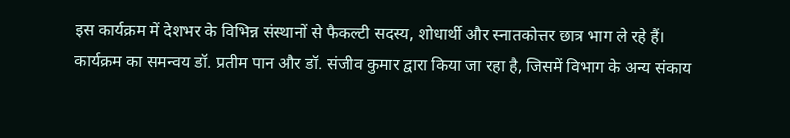इस कार्यक्रम में देशभर के विभिन्न संस्थानों से फैकल्टी सदस्य, शोधार्थी और स्नातकोत्तर छात्र भाग ले रहे हैं। कार्यक्रम का समन्वय डॉ. प्रतीम पान और डॉ. संजीव कुमार द्वारा किया जा रहा है, जिसमें विभाग के अन्य संकाय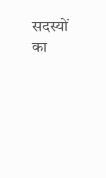सदस्यों का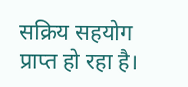सक्रिय सहयोग प्राप्त हो रहा है।